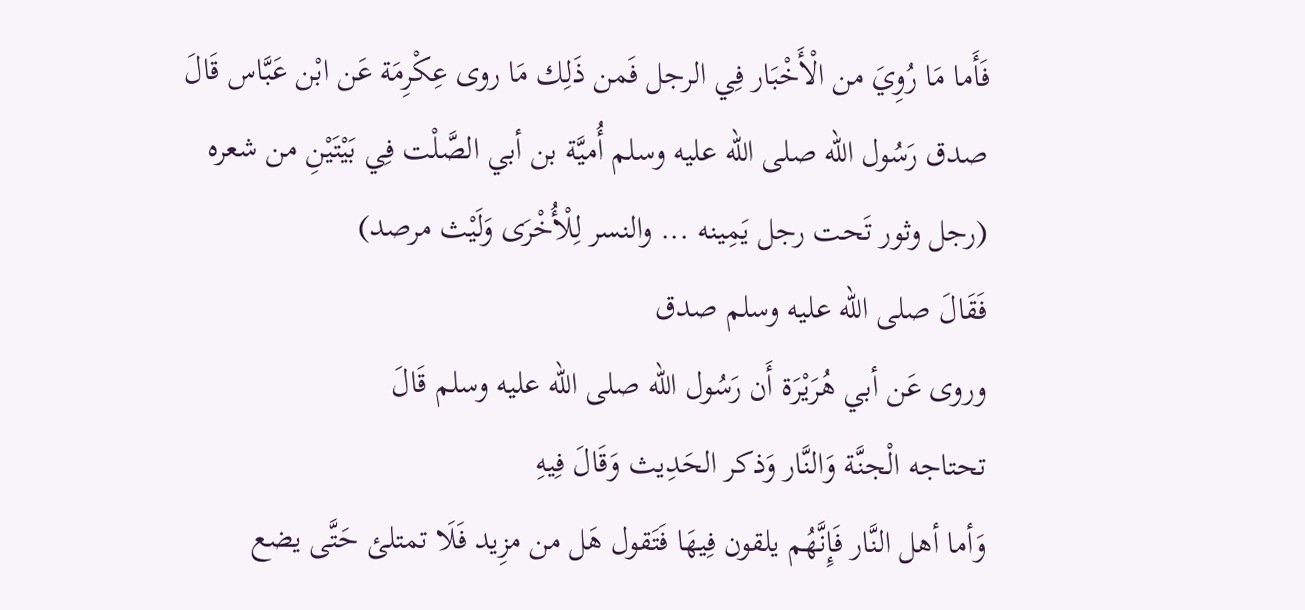فَأَما مَا رُوِيَ من الْأَخْبَار فِي الرجل فَمن ذَلِك مَا روى عِكْرِمَة عَن ابْن عَبَّاس قَالَ
صدق رَسُول الله صلى الله عليه وسلم أُميَّة بن أبي الصَّلْت فِي بَيْتَيْنِ من شعره
(رجل وثور تَحت رجل يَمِينه ... والنسر لِلْأُخْرَى وَلَيْث مرصد)
فَقَالَ صلى الله عليه وسلم صدق
وروى عَن أبي هُرَيْرَة أَن رَسُول الله صلى الله عليه وسلم قَالَ
تحتاجه الْجنَّة وَالنَّار وَذكر الحَدِيث وَقَالَ فِيهِ
وَأما أهل النَّار فَإِنَّهُم يلقون فِيهَا فَتَقول هَل من مزِيد فَلَا تمتلئ حَتَّى يضع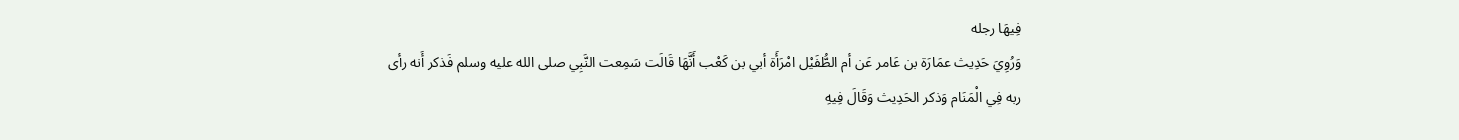فِيهَا رجله
وَرُوِيَ حَدِيث عمَارَة بن عَامر عَن أم الطُّفَيْل امْرَأَة أبي بن كَعْب أَنَّهَا قَالَت سَمِعت النَّبِي صلى الله عليه وسلم فَذكر أَنه رأى ربه فِي الْمَنَام وَذكر الحَدِيث وَقَالَ فِيهِ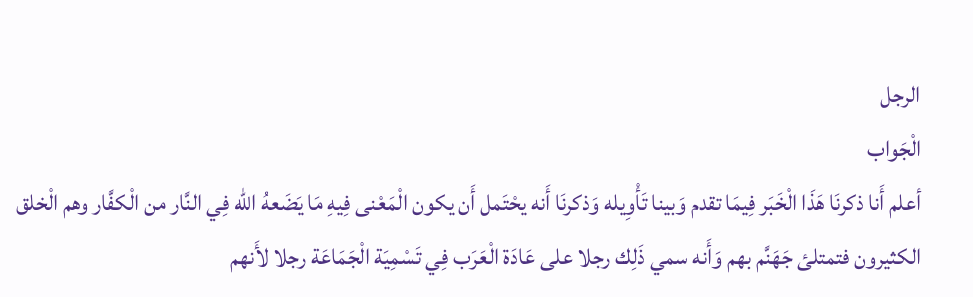الرجل
الْجَواب
أعلم أَنا ذكرنَا هَذَا الْخَبَر فِيمَا تقدم وَبينا تَأْوِيله وَذكرنَا أَنه يحْتَمل أَن يكون الْمَعْنى فِيهِ مَا يَضَعهُ الله فِي النَّار من الْكفَّار وهم الْخلق الكثيرون فتمتلئ جَهَنَّم بهم وَأَنه سمي ذَلِك رجلا على عَادَة الْعَرَب فِي تَسْمِيَة الْجَمَاعَة رجلا لأَنهم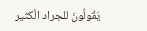يَقُولُونَ للجراد الْكثير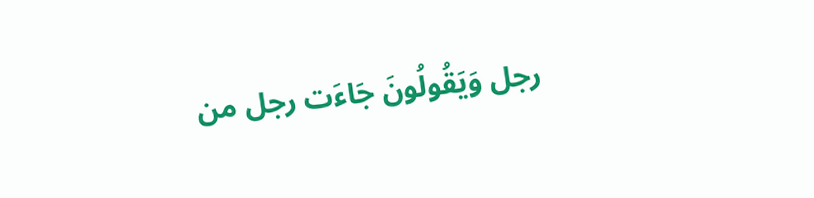رجل وَيَقُولُونَ جَاءَت رجل من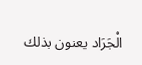الْجَرَاد يعنون بذلك